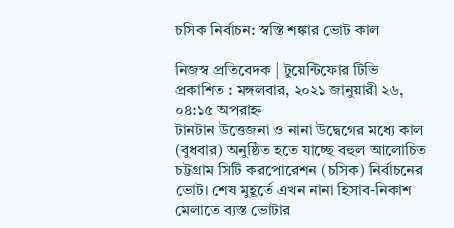চসিক নির্বাচন: স্বস্তি শঙ্কার ভোট কাল

নিজস্ব প্রতিবেদক | টুয়েন্টিফোর টিভি
প্রকাশিত : মঙ্গলবার, ২০২১ জানুয়ারী ২৬, ০৪:১৫ অপরাহ্ন
টানটান উত্তেজনা ও নানা উদ্বেগের মধ্যে কাল (বুধবার) অনুষ্ঠিত হতে যাচ্ছে বহুল আলোচিত চট্টগ্রাম সিটি করপোরেশন (চসিক) নির্বাচনের ভোট। শেষ মুহূর্তে এখন নানা হিসাব-নিকাশ মেলাতে ব্যস্ত ভোটার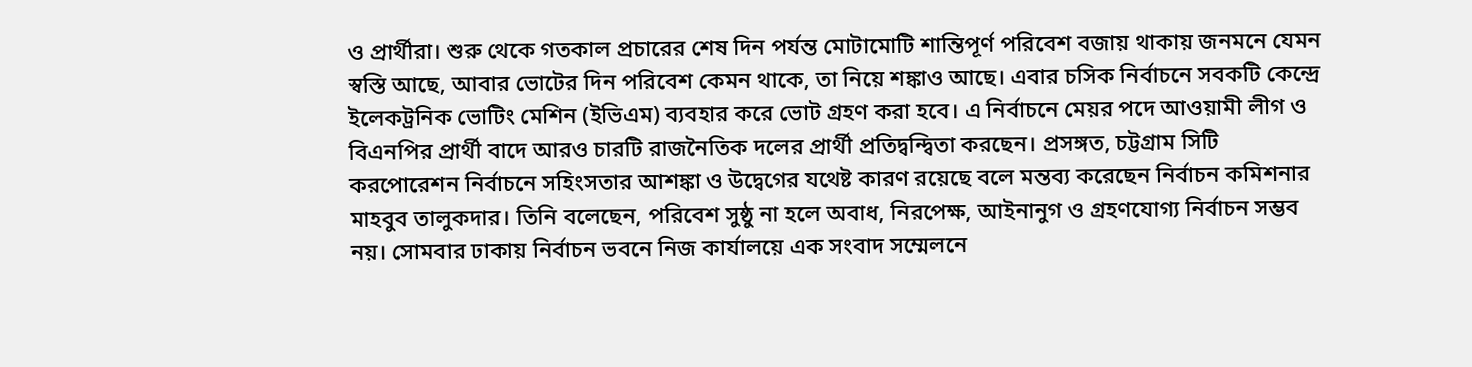ও প্রার্থীরা। শুরু থেকে গতকাল প্রচারের শেষ দিন পর্যন্ত মোটামোটি শান্তিপূর্ণ পরিবেশ বজায় থাকায় জনমনে যেমন স্বস্তি আছে, আবার ভোটের দিন পরিবেশ কেমন থাকে, তা নিয়ে শঙ্কাও আছে। এবার চসিক নির্বাচনে সবকটি কেন্দ্রে ইলেকট্রনিক ভোটিং মেশিন (ইভিএম) ব্যবহার করে ভোট গ্রহণ করা হবে। এ নির্বাচনে মেয়র পদে আওয়ামী লীগ ও বিএনপির প্রার্থী বাদে আরও চারটি রাজনৈতিক দলের প্রার্থী প্রতিদ্বন্দ্বিতা করছেন। প্রসঙ্গত, চট্টগ্রাম সিটি করপোরেশন নির্বাচনে সহিংসতার আশঙ্কা ও উদ্বেগের যথেষ্ট কারণ রয়েছে বলে মন্তব্য করেছেন নির্বাচন কমিশনার মাহবুব তালুকদার। তিনি বলেছেন, পরিবেশ সুষ্ঠু না হলে অবাধ, নিরপেক্ষ, আইনানুগ ও গ্রহণযোগ্য নির্বাচন সম্ভব নয়। সোমবার ঢাকায় নির্বাচন ভবনে নিজ কার্যালয়ে এক সংবাদ সম্মেলনে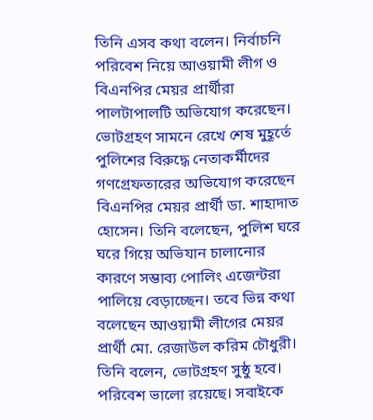তিনি এসব কথা বলেন। নির্বাচনি পরিবেশ নিয়ে আওয়ামী লীগ ও বিএনপির মেয়র প্রার্থীরা পালটাপালটি অভিযোগ করেছেন। ভোটগ্রহণ সামনে রেখে শেষ মুহূর্তে পুলিশের বিরুদ্ধে নেতাকর্মীদের গণগ্রেফতারের অভিযোগ করেছেন বিএনপির মেয়র প্রার্থী ডা. শাহাদাত হোসেন। তিনি বলেছেন, পুলিশ ঘরে ঘরে গিয়ে অভিযান চালানোর কারণে সম্ভাব্য পোলিং এজেন্টরা পালিয়ে বেড়াচ্ছেন। তবে ভিন্ন কথা বলেছেন আওয়ামী লীগের মেয়র প্রার্থী মো. রেজাউল করিম চৌধুরী। তিনি বলেন, ভোটগ্রহণ সুষ্ঠু হবে। পরিবেশ ভালো রয়েছে। সবাইকে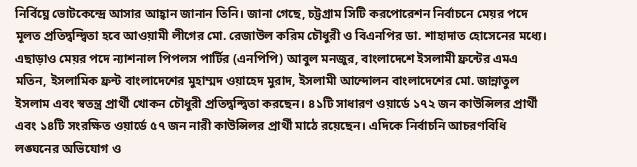নির্বিঘ্নে ভোটকেন্দ্রে আসার আহ্বান জানান তিনি। জানা গেছে, চট্টগ্রাম সিটি করপোরেশন নির্বাচনে মেয়র পদে মূলত প্রতিদ্বন্দ্বিতা হবে আওয়ামী লীগের মো. রেজাউল করিম চৌধুরী ও বিএনপির ডা. শাহাদাত হোসেনের মধ্যে। এছাড়াও মেয়র পদে ন্যাশনাল পিপলস পার্টির (এনপিপি) আবুল মনজুর, বাংলাদেশে ইসলামী ফ্রন্টের এমএ মতিন, ইসলামিক ফ্রন্ট বাংলাদেশের মুহাম্মদ ওয়াহেদ মুরাদ, ইসলামী আন্দোলন বাংলাদেশের মো. জান্নাতুল ইসলাম এবং স্বতন্ত্র প্রার্থী খোকন চৌধুরী প্রতিদ্বন্দ্বিতা করছেন। ৪১টি সাধারণ ওয়ার্ডে ১৭২ জন কাউন্সিলর প্রার্থী এবং ১৪টি সংরক্ষিত ওয়ার্ডে ৫৭ জন নারী কাউন্সিলর প্রার্থী মাঠে রয়েছেন। এদিকে নির্বাচনি আচরণবিধি লঙ্ঘনের অভিযোগ ও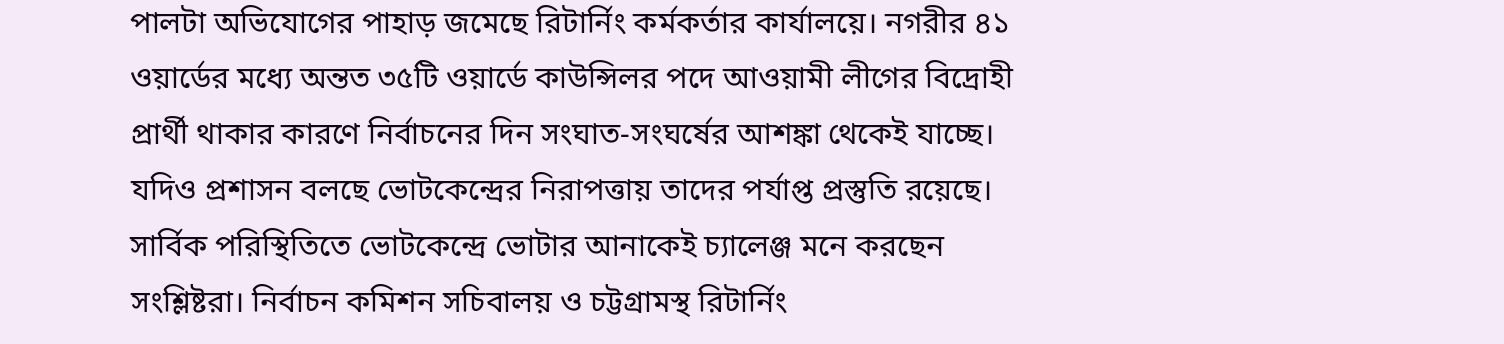পালটা অভিযোগের পাহাড় জমেছে রিটার্নিং কর্মকর্তার কার্যালয়ে। নগরীর ৪১ ওয়ার্ডের মধ্যে অন্তত ৩৫টি ওয়ার্ডে কাউন্সিলর পদে আওয়ামী লীগের বিদ্রোহী প্রার্থী থাকার কারণে নির্বাচনের দিন সংঘাত-সংঘর্ষের আশঙ্কা থেকেই যাচ্ছে। যদিও প্রশাসন বলছে ভোটকেন্দ্রের নিরাপত্তায় তাদের পর্যাপ্ত প্রস্তুতি রয়েছে। সার্বিক পরিস্থিতিতে ভোটকেন্দ্রে ভোটার আনাকেই চ্যালেঞ্জ মনে করছেন সংশ্লিষ্টরা। নির্বাচন কমিশন সচিবালয় ও চট্টগ্রামস্থ রিটার্নিং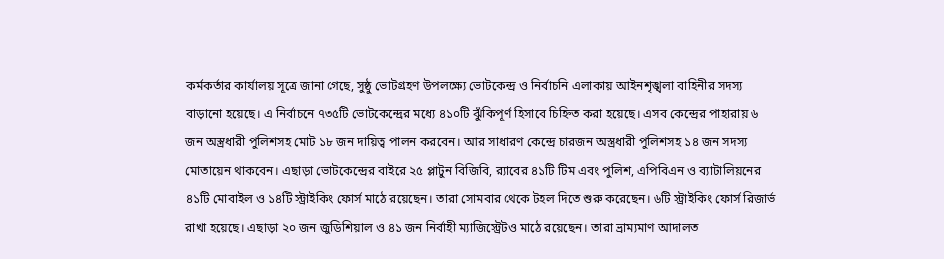কর্মকর্তার কার্যালয় সূত্রে জানা গেছে, সুষ্ঠু ভোটগ্রহণ উপলক্ষ্যে ভোটকেন্দ্র ও নির্বাচনি এলাকায় আইনশৃঙ্খলা বাহিনীর সদস্য বাড়ানো হয়েছে। এ নির্বাচনে ৭৩৫টি ভোটকেন্দ্রের মধ্যে ৪১০টি ঝুঁকিপূর্ণ হিসাবে চিহ্নিত করা হয়েছে। এসব কেন্দ্রের পাহারায় ৬ জন অস্ত্রধারী পুলিশসহ মোট ১৮ জন দায়িত্ব পালন করবেন। আর সাধারণ কেন্দ্রে চারজন অস্ত্রধারী পুলিশসহ ১৪ জন সদস্য মোতায়েন থাকবেন। এছাড়া ভোটকেন্দ্রের বাইরে ২৫ প্লাটুন বিজিবি, র‌্যাবের ৪১টি টিম এবং পুলিশ, এপিবিএন ও ব্যাটালিয়নের ৪১টি মোবাইল ও ১৪টি স্ট্রাইকিং ফোর্স মাঠে রয়েছেন। তারা সোমবার থেকে টহল দিতে শুরু করেছেন। ৬টি স্ট্রাইকিং ফোর্স রিজার্ভ রাখা হয়েছে। এছাড়া ২০ জন জুডিশিয়াল ও ৪১ জন নির্বাহী ম্যাজিস্ট্রেটও মাঠে রয়েছেন। তারা ভ্রাম্যমাণ আদালত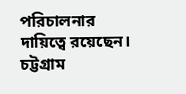পরিচালনার দায়িত্বে রয়েছেন। চট্টগ্রাম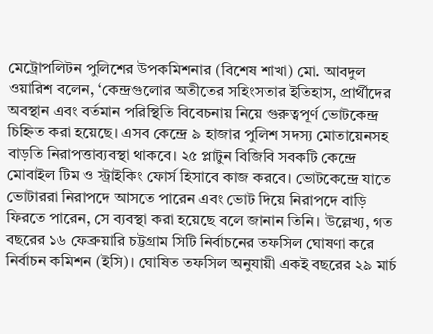মেট্রোপলিটন পুলিশের উপকমিশনার (বিশেষ শাখা) মো. আবদুল ওয়ারিশ বলেন, ‘কেন্দ্রগুলোর অতীতের সহিংসতার ইতিহাস, প্রার্থীদের অবস্থান এবং বর্তমান পরিস্থিতি বিবেচনায় নিয়ে গুরুত্বপূর্ণ ভোটকেন্দ্র চিহ্নিত করা হয়েছে। এসব কেন্দ্রে ৯ হাজার পুলিশ সদস্য মোতায়েনসহ বাড়তি নিরাপত্তাব্যবস্থা থাকবে। ২৫ প্লাটুন বিজিবি সবকটি কেন্দ্রে মোবাইল টিম ও স্ট্রাইকিং ফোর্স হিসাবে কাজ করবে। ভোটকেন্দ্রে যাতে ভোটাররা নিরাপদে আসতে পারেন এবং ভোট দিয়ে নিরাপদে বাড়ি ফিরতে পারেন, সে ব্যবস্থা করা হয়েছে বলে জানান তিনি। উল্লেখ্য, গত বছরের ১৬ ফেব্রুয়ারি চট্টগ্রাম সিটি নির্বাচনের তফসিল ঘোষণা করে নির্বাচন কমিশন (ইসি)। ঘোষিত তফসিল অনুযায়ী একই বছরের ২৯ মার্চ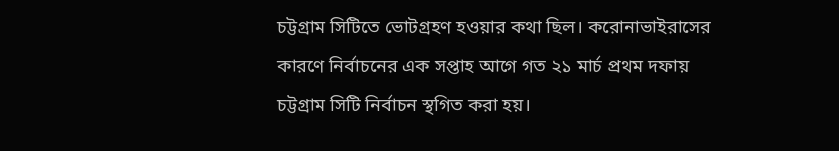চট্টগ্রাম সিটিতে ভোটগ্রহণ হওয়ার কথা ছিল। করোনাভাইরাসের কারণে নির্বাচনের এক সপ্তাহ আগে গত ২১ মার্চ প্রথম দফায় চট্টগ্রাম সিটি নির্বাচন স্থগিত করা হয়।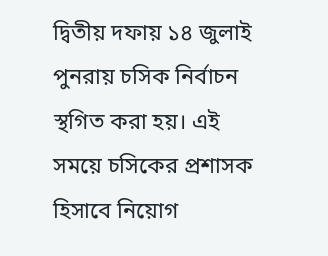দ্বিতীয় দফায় ১৪ জুলাই পুনরায় চসিক নির্বাচন স্থগিত করা হয়। এই সময়ে চসিকের প্রশাসক হিসাবে নিয়োগ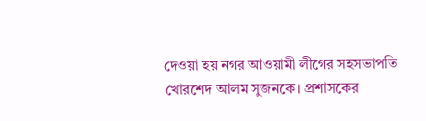দেওয়া হয় নগর আওয়ামী লীগের সহসভাপতি খোরশেদ আলম সুজনকে। প্রশাসকের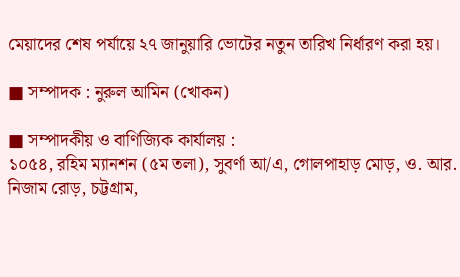মেয়াদের শেষ পর্যায়ে ২৭ জানুয়ারি ভোটের নতুন তারিখ নির্ধারণ করা হয়।

■ সম্পাদক : নুরুল আমিন (খোকন)

■ সম্পাদকীয় ও বাণিজ্যিক কার্যালয় :
১০৫৪, রহিম ম্যানশন (৫ম তলা), সুবর্ণা আ/এ, গোলপাহাড় মোড়, ও. আর. নিজাম রোড়, চট্টগ্রাম,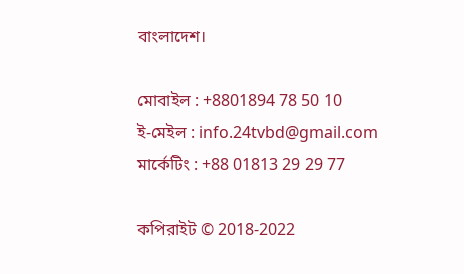বাংলাদেশ।

মোবাইল : +8801894 78 50 10
ই-মেইল : info.24tvbd@gmail.com
মার্কেটিং : +88 01813 29 29 77

কপিরাইট © 2018-2022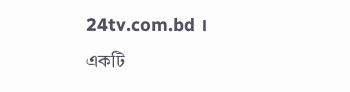24tv.com.bd । একটি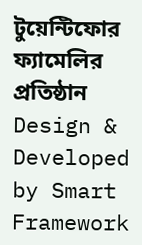টুয়েন্টিফোর ফ্যামেলির প্রতিষ্ঠান
Design & Developed by Smart Framework